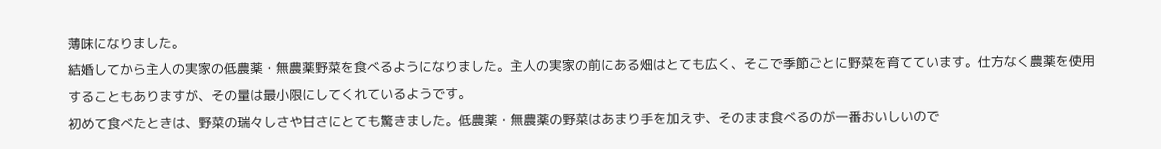薄味になりました。
結婚してから主人の実家の低農薬・無農薬野菜を食べるようになりました。主人の実家の前にある畑はとても広く、そこで季節ごとに野菜を育てています。仕方なく農薬を使用することもありますが、その量は最小限にしてくれているようです。
初めて食べたときは、野菜の瑞々しさや甘さにとても驚きました。低農薬・無農薬の野菜はあまり手を加えず、そのまま食べるのが一番おいしいので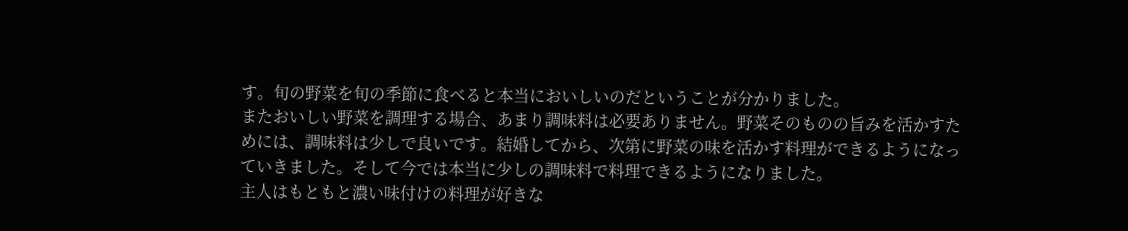す。旬の野菜を旬の季節に食べると本当においしいのだということが分かりました。
またおいしい野菜を調理する場合、あまり調味料は必要ありません。野菜そのものの旨みを活かすためには、調味料は少しで良いです。結婚してから、次第に野菜の味を活かす料理ができるようになっていきました。そして今では本当に少しの調味料で料理できるようになりました。
主人はもともと濃い味付けの料理が好きな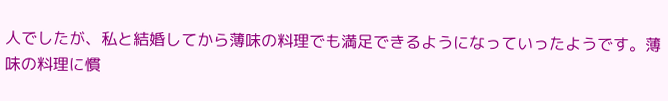人でしたが、私と結婚してから薄味の料理でも満足できるようになっていったようです。薄味の料理に慣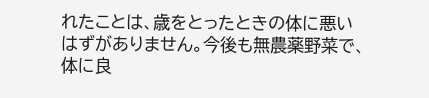れたことは、歳をとったときの体に悪いはずがありません。今後も無農薬野菜で、体に良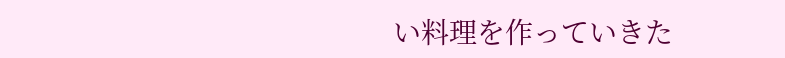い料理を作っていきた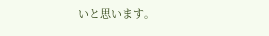いと思います。